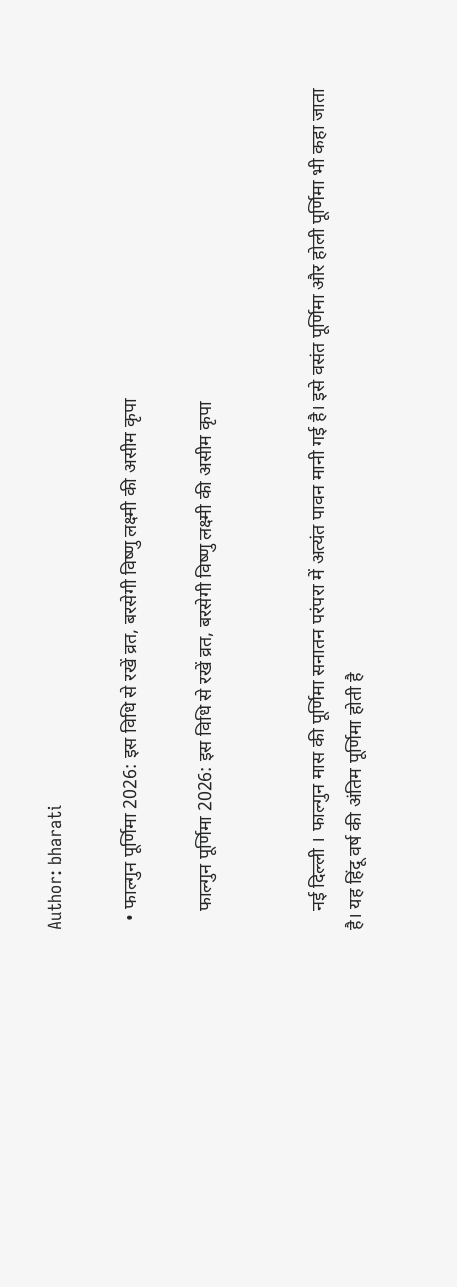Author: bharati

  • फाल्गुन पूर्णिमा 2026: इस विधि से रखें व्रत, बरसेगी विष्णु लक्ष्मी की असीम कृपा

    फाल्गुन पूर्णिमा 2026: इस विधि से रखें व्रत, बरसेगी विष्णु लक्ष्मी की असीम कृपा


    नई दिल्ली । फाल्गुन मास की पूर्णिमा सनातन परंपरा में अत्यंत पावन मानी गई है। इसे वसंत पूर्णिमा और होली पूर्णिमा भी कहा जाता है। यह हिंदू वर्ष की अंतिम पूर्णिमा होती है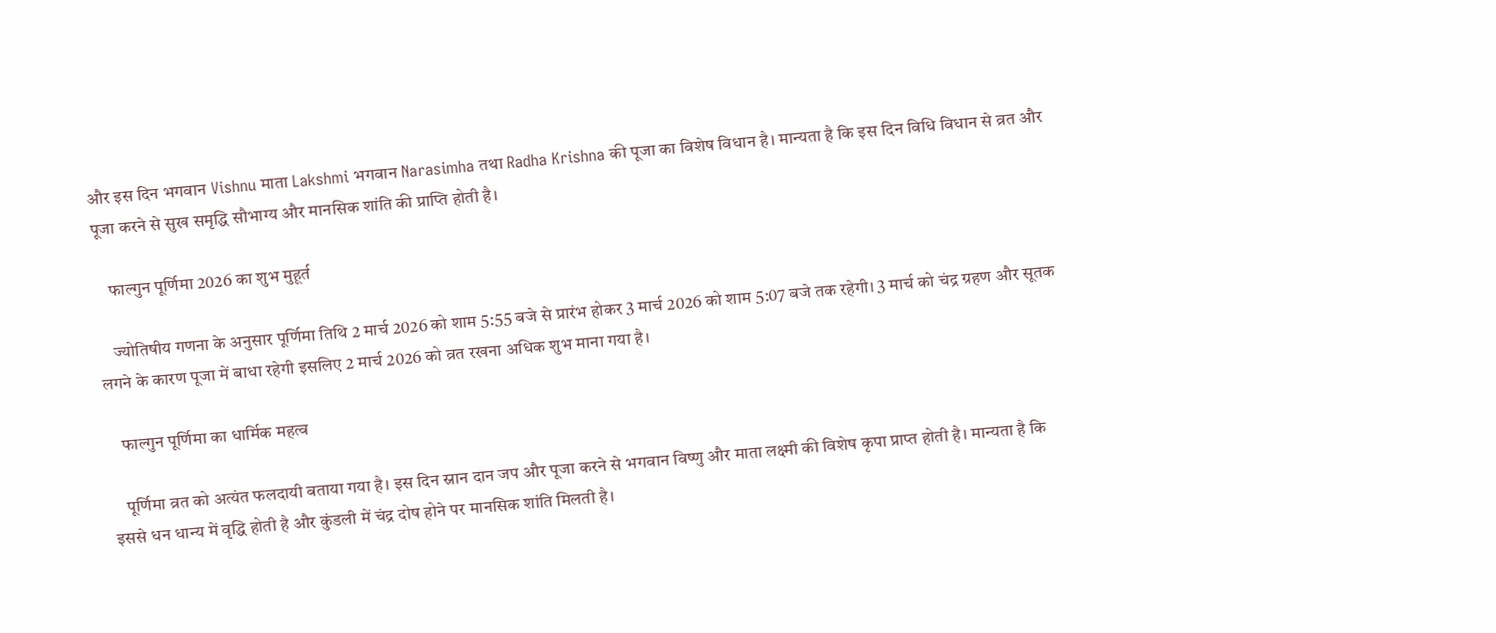और इस दिन भगवान Vishnu माता Lakshmi भगवान Narasimha तथा Radha Krishna की पूजा का विशेष विधान है। मान्यता है कि इस दिन विधि विधान से व्रत और पूजा करने से सुख समृद्धि सौभाग्य और मानसिक शांति की प्राप्ति होती है।

    फाल्गुन पूर्णिमा 2026 का शुभ मुहूर्त

    ज्योतिषीय गणना के अनुसार पूर्णिमा तिथि 2 मार्च 2026 को शाम 5:55 बजे से प्रारंभ होकर 3 मार्च 2026 को शाम 5:07 बजे तक रहेगी। 3 मार्च को चंद्र ग्रहण और सूतक लगने के कारण पूजा में बाधा रहेगी इसलिए 2 मार्च 2026 को व्रत रखना अधिक शुभ माना गया है।

    फाल्गुन पूर्णिमा का धार्मिक महत्व

    पूर्णिमा व्रत को अत्यंत फलदायी बताया गया है। इस दिन स्नान दान जप और पूजा करने से भगवान विष्णु और माता लक्ष्मी की विशेष कृपा प्राप्त होती है। मान्यता है कि इससे धन धान्य में वृद्धि होती है और कुंडली में चंद्र दोष होने पर मानसिक शांति मिलती है।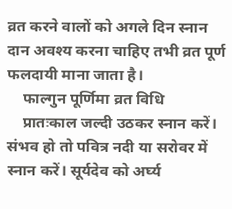व्रत करने वालों को अगले दिन स्नान दान अवश्य करना चाहिए तभी व्रत पूर्ण फलदायी माना जाता है।
    फाल्गुन पूर्णिमा व्रत विधि
    प्रातःकाल जल्दी उठकर स्नान करें। संभव हो तो पवित्र नदी या सरोवर में स्नान करें। सूर्यदेव को अर्घ्य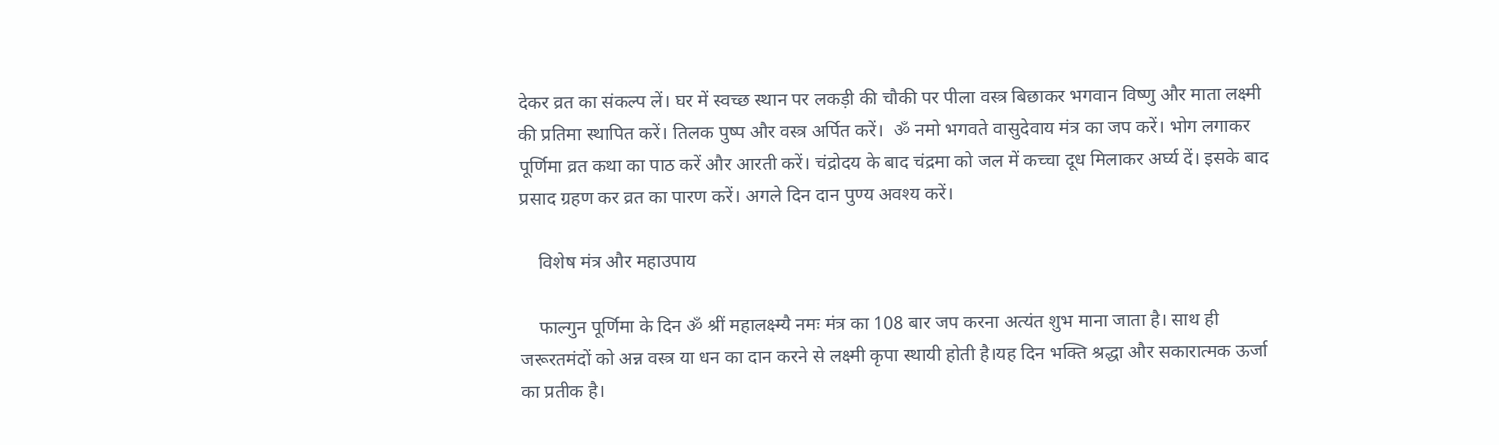देकर व्रत का संकल्प लें। घर में स्वच्छ स्थान पर लकड़ी की चौकी पर पीला वस्त्र बिछाकर भगवान विष्णु और माता लक्ष्मी की प्रतिमा स्थापित करें। तिलक पुष्प और वस्त्र अर्पित करें।  ॐ नमो भगवते वासुदेवाय मंत्र का जप करें। भोग लगाकर पूर्णिमा व्रत कथा का पाठ करें और आरती करें। चंद्रोदय के बाद चंद्रमा को जल में कच्चा दूध मिलाकर अर्घ्य दें। इसके बाद प्रसाद ग्रहण कर व्रत का पारण करें। अगले दिन दान पुण्य अवश्य करें।

    विशेष मंत्र और महाउपाय

    फाल्गुन पूर्णिमा के दिन ॐ श्रीं महालक्ष्म्यै नमः मंत्र का 108 बार जप करना अत्यंत शुभ माना जाता है। साथ ही जरूरतमंदों को अन्न वस्त्र या धन का दान करने से लक्ष्मी कृपा स्थायी होती है।यह दिन भक्ति श्रद्धा और सकारात्मक ऊर्जा का प्रतीक है।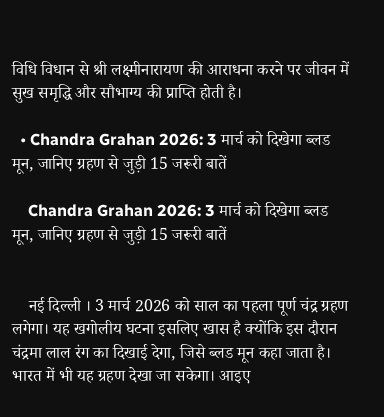विधि विधान से श्री लक्ष्मीनारायण की आराधना करने पर जीवन में सुख समृद्धि और सौभाग्य की प्राप्ति होती है।

  • Chandra Grahan 2026: 3 मार्च को दिखेगा ब्लड मून, जानिए ग्रहण से जुड़ी 15 जरूरी बातें

    Chandra Grahan 2026: 3 मार्च को दिखेगा ब्लड मून, जानिए ग्रहण से जुड़ी 15 जरूरी बातें


    नई दिल्ली । 3 मार्च 2026 को साल का पहला पूर्ण चंद्र ग्रहण लगेगा। यह खगोलीय घटना इसलिए खास है क्योंकि इस दौरान चंद्रमा लाल रंग का दिखाई देगा, जिसे ब्लड मून कहा जाता है। भारत में भी यह ग्रहण देखा जा सकेगा। आइए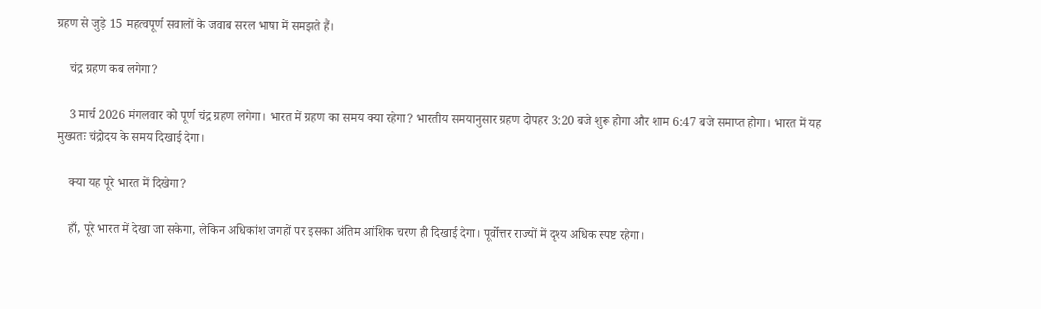ग्रहण से जुड़े 15 महत्वपूर्ण सवालों के जवाब सरल भाषा में समझते हैं।

    चंद्र ग्रहण कब लगेगा?

    3 मार्च 2026 मंगलवार को पूर्ण चंद्र ग्रहण लगेगा। भारत में ग्रहण का समय क्या रहेगा? भारतीय समयानुसार ग्रहण दोपहर 3:20 बजे शुरू होगा और शाम 6:47 बजे समाप्त होगा। भारत में यह मुख्यतः चंद्रोदय के समय दिखाई देगा।

    क्या यह पूरे भारत में दिखेगा?

    हाँ, पूरे भारत में देखा जा सकेगा, लेकिन अधिकांश जगहों पर इसका अंतिम आंशिक चरण ही दिखाई देगा। पूर्वोत्तर राज्यों में दृश्य अधिक स्पष्ट रहेगा।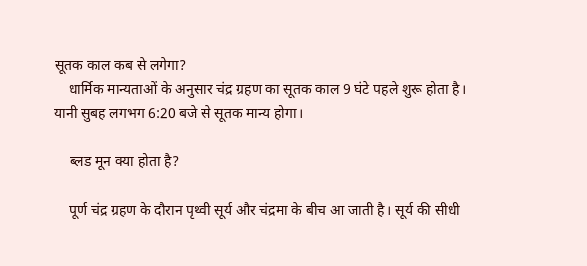सूतक काल कब से लगेगा?
    धार्मिक मान्यताओं के अनुसार चंद्र ग्रहण का सूतक काल 9 घंटे पहले शुरू होता है। यानी सुबह लगभग 6:20 बजे से सूतक मान्य होगा।

    ब्लड मून क्या होता है?

    पूर्ण चंद्र ग्रहण के दौरान पृथ्वी सूर्य और चंद्रमा के बीच आ जाती है। सूर्य की सीधी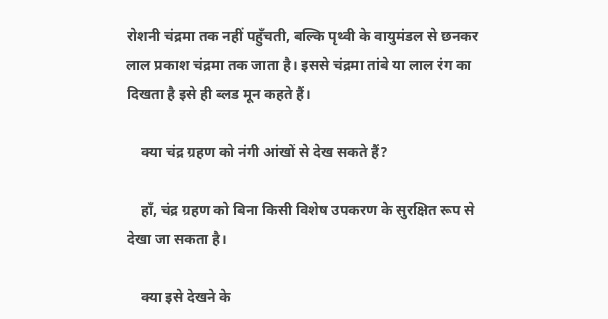रोशनी चंद्रमा तक नहीं पहुँचती, बल्कि पृथ्वी के वायुमंडल से छनकर लाल प्रकाश चंद्रमा तक जाता है। इससे चंद्रमा तांबे या लाल रंग का दिखता है इसे ही ब्लड मून कहते हैं।

    क्या चंद्र ग्रहण को नंगी आंखों से देख सकते हैं?

    हाँ, चंद्र ग्रहण को बिना किसी विशेष उपकरण के सुरक्षित रूप से देखा जा सकता है।

    क्या इसे देखने के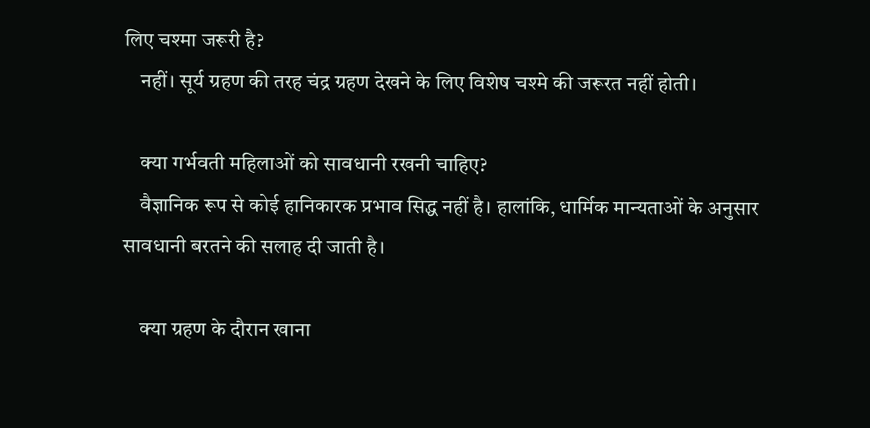लिए चश्मा जरूरी है?
    नहीं। सूर्य ग्रहण की तरह चंद्र ग्रहण देखने के लिए विशेष चश्मे की जरूरत नहीं होती।

    क्या गर्भवती महिलाओं को सावधानी रखनी चाहिए?
    वैज्ञानिक रूप से कोई हानिकारक प्रभाव सिद्ध नहीं है। हालांकि, धार्मिक मान्यताओं के अनुसार सावधानी बरतने की सलाह दी जाती है।

    क्या ग्रहण के दौरान खाना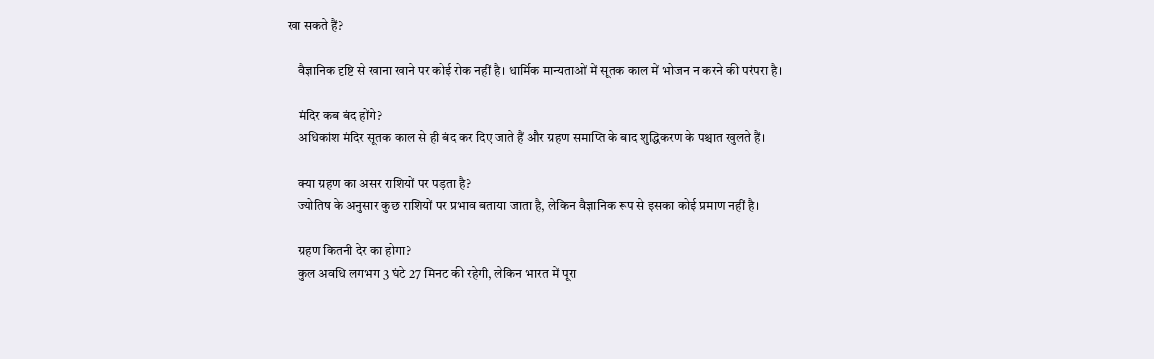खा सकते हैं?

    वैज्ञानिक दृष्टि से खाना खाने पर कोई रोक नहीं है। धार्मिक मान्यताओं में सूतक काल में भोजन न करने की परंपरा है।

    मंदिर कब बंद होंगे?
    अधिकांश मंदिर सूतक काल से ही बंद कर दिए जाते हैं और ग्रहण समाप्ति के बाद शुद्धिकरण के पश्चात खुलते हैं।

    क्या ग्रहण का असर राशियों पर पड़ता है?
    ज्योतिष के अनुसार कुछ राशियों पर प्रभाव बताया जाता है, लेकिन वैज्ञानिक रूप से इसका कोई प्रमाण नहीं है।

    ग्रहण कितनी देर का होगा?
    कुल अवधि लगभग 3 घंटे 27 मिनट की रहेगी, लेकिन भारत में पूरा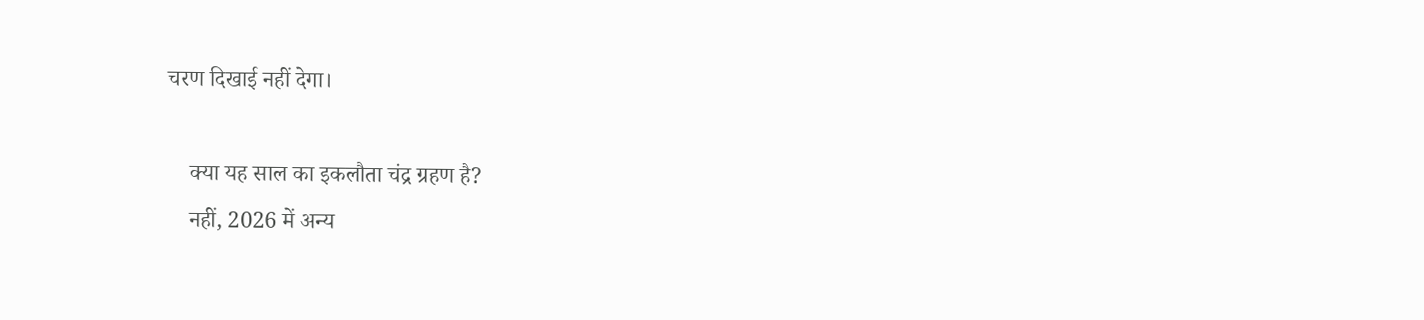चरण दिखाई नहीं देगा।

    क्या यह साल का इकलौता चंद्र ग्रहण है?
    नहीं, 2026 में अन्य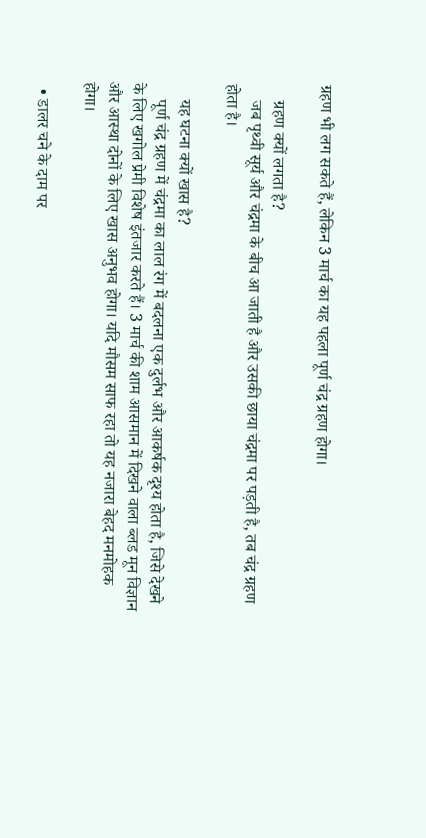ग्रहण भी लग सकते हैं, लेकिन 3 मार्च का यह पहला पूर्ण चंद्र ग्रहण होगा।

    ग्रहण क्यों लगता है?
    जब पृथ्वी सूर्य और चंद्रमा के बीच आ जाती है और उसकी छाया चंद्रमा पर पड़ती है, तब चंद्र ग्रहण होता है।

    यह घटना क्यों खास है?
    पूर्ण चंद्र ग्रहण में चंद्रमा का लाल रंग में बदलना एक दुर्लभ और आकर्षक दृश्य होता है, जिसे देखने के लिए खगोल प्रेमी विशेष इंतजार करते हैं। 3 मार्च की शाम आसमान में दिखने वाला ब्लड मून विज्ञान और आस्था दोनों के लिए खास अनुभव होगा। यदि मौसम साफ रहा तो यह नजारा बेहद मनमोहक होगा।

  • डालर चने के दाम पर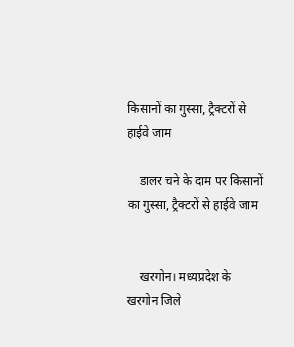किसानों का गुस्सा, ट्रैक्टरों से हाईवे जाम

    डालर चने के दाम पर किसानों का गुस्सा, ट्रैक्टरों से हाईवे जाम


    खरगोन। मध्यप्रदेश के खरगोन जिले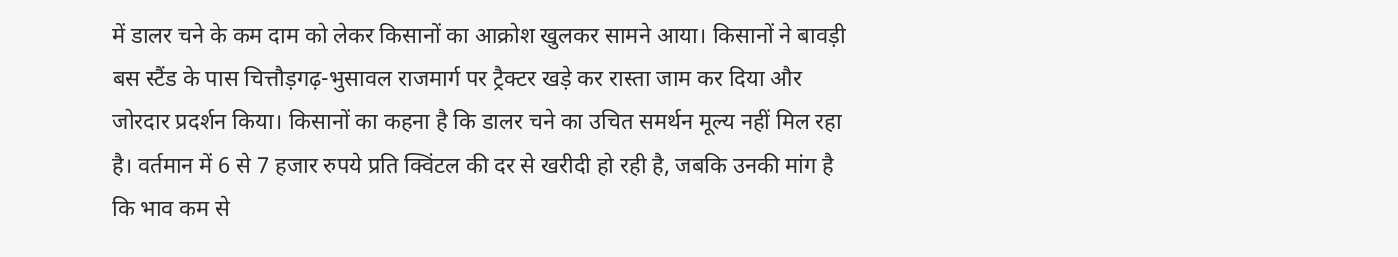में डालर चने के कम दाम को लेकर किसानों का आक्रोश खुलकर सामने आया। किसानों ने बावड़ी बस स्टैंड के पास चित्तौड़गढ़-भुसावल राजमार्ग पर ट्रैक्टर खड़े कर रास्ता जाम कर दिया और जोरदार प्रदर्शन किया। किसानों का कहना है कि डालर चने का उचित समर्थन मूल्य नहीं मिल रहा है। वर्तमान में 6 से 7 हजार रुपये प्रति क्विंटल की दर से खरीदी हो रही है, जबकि उनकी मांग है कि भाव कम से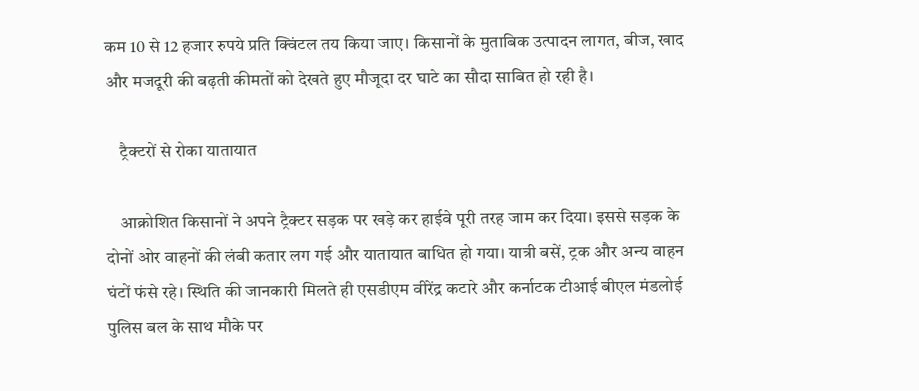कम 10 से 12 हजार रुपये प्रति क्विंटल तय किया जाए। किसानों के मुताबिक उत्पादन लागत, बीज, खाद और मजदूरी की बढ़ती कीमतों को देखते हुए मौजूदा दर घाटे का सौदा साबित हो रही है।

    ट्रैक्टरों से रोका यातायात

    आक्रोशित किसानों ने अपने ट्रैक्टर सड़क पर खड़े कर हाईवे पूरी तरह जाम कर दिया। इससे सड़क के दोनों ओर वाहनों की लंबी कतार लग गई और यातायात बाधित हो गया। यात्री बसें, ट्रक और अन्य वाहन घंटों फंसे रहे। स्थिति की जानकारी मिलते ही एसडीएम वीरेंद्र कटारे और कर्नाटक टीआई बीएल मंडलोई पुलिस बल के साथ मौके पर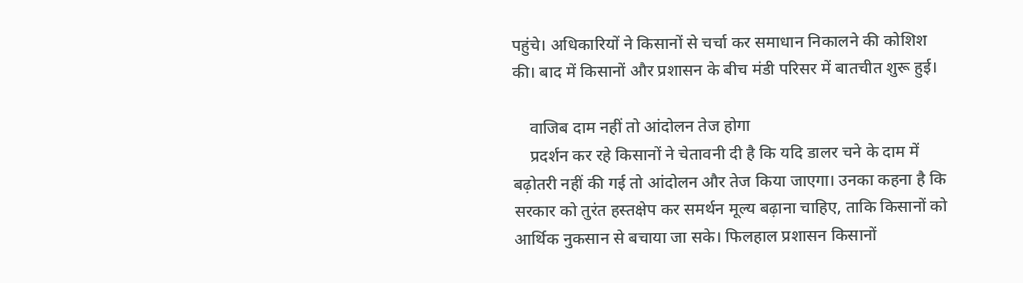पहुंचे। अधिकारियों ने किसानों से चर्चा कर समाधान निकालने की कोशिश की। बाद में किसानों और प्रशासन के बीच मंडी परिसर में बातचीत शुरू हुई।

    वाजिब दाम नहीं तो आंदोलन तेज होगा
    प्रदर्शन कर रहे किसानों ने चेतावनी दी है कि यदि डालर चने के दाम में बढ़ोतरी नहीं की गई तो आंदोलन और तेज किया जाएगा। उनका कहना है कि सरकार को तुरंत हस्तक्षेप कर समर्थन मूल्य बढ़ाना चाहिए, ताकि किसानों को आर्थिक नुकसान से बचाया जा सके। फिलहाल प्रशासन किसानों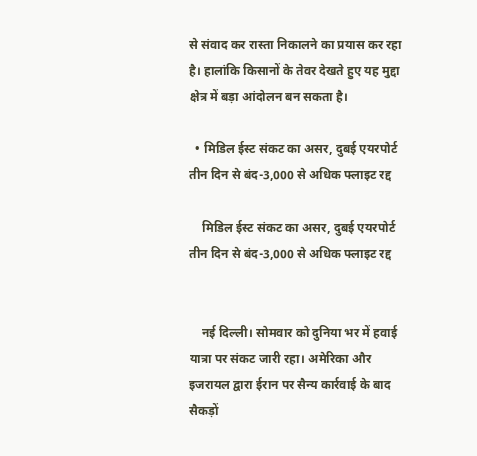से संवाद कर रास्ता निकालने का प्रयास कर रहा है। हालांकि किसानों के तेवर देखते हुए यह मुद्दा क्षेत्र में बड़ा आंदोलन बन सकता है।

  • मिडिल ईस्ट संकट का असर, दुबई एयरपोर्ट तीन दिन से बंद-3,000 से अधिक फ्लाइट रद्द

    मिडिल ईस्ट संकट का असर, दुबई एयरपोर्ट तीन दिन से बंद-3,000 से अधिक फ्लाइट रद्द


    नई दिल्ली। सोमवार को दुनिया भर में हवाई यात्रा पर संकट जारी रहा। अमेरिका और इजरायल द्वारा ईरान पर सैन्य कार्रवाई के बाद सैकड़ों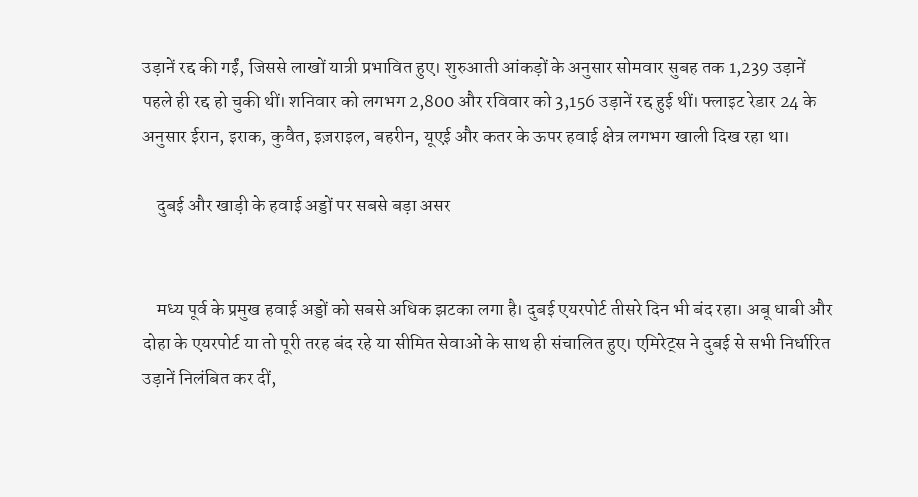उड़ानें रद्द की गईं, जिससे लाखों यात्री प्रभावित हुए। शुरुआती आंकड़ों के अनुसार सोमवार सुबह तक 1,239 उड़ानें पहले ही रद्द हो चुकी थीं। शनिवार को लगभग 2,800 और रविवार को 3,156 उड़ानें रद्द हुई थीं। फ्लाइट रेडार 24 के अनुसार ईरान, इराक, कुवैत, इज़राइल, बहरीन, यूएई और कतर के ऊपर हवाई क्षेत्र लगभग खाली दिख रहा था।

    दुबई और खाड़ी के हवाई अड्डों पर सबसे बड़ा असर


    मध्य पूर्व के प्रमुख हवाई अड्डों को सबसे अधिक झटका लगा है। दुबई एयरपोर्ट तीसरे दिन भी बंद रहा। अबू धाबी और दोहा के एयरपोर्ट या तो पूरी तरह बंद रहे या सीमित सेवाओं के साथ ही संचालित हुए। एमिरेट्स ने दुबई से सभी निर्धारित उड़ानें निलंबित कर दीं,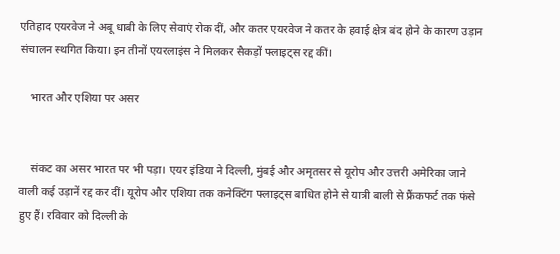एतिहाद एयरवेज ने अबू धाबी के लिए सेवाएं रोक दीं, और कतर एयरवेज ने कतर के हवाई क्षेत्र बंद होने के कारण उड़ान संचालन स्थगित किया। इन तीनों एयरलाइंस ने मिलकर सैकड़ों फ्लाइट्स रद्द कीं।

    भारत और एशिया पर असर


    संकट का असर भारत पर भी पड़ा। एयर इंडिया ने दिल्ली, मुंबई और अमृतसर से यूरोप और उत्तरी अमेरिका जाने वाली कई उड़ानें रद्द कर दीं। यूरोप और एशिया तक कनेक्टिंग फ्लाइट्स बाधित होने से यात्री बाली से फ्रैंकफर्ट तक फंसे हुए हैं। रविवार को दिल्ली के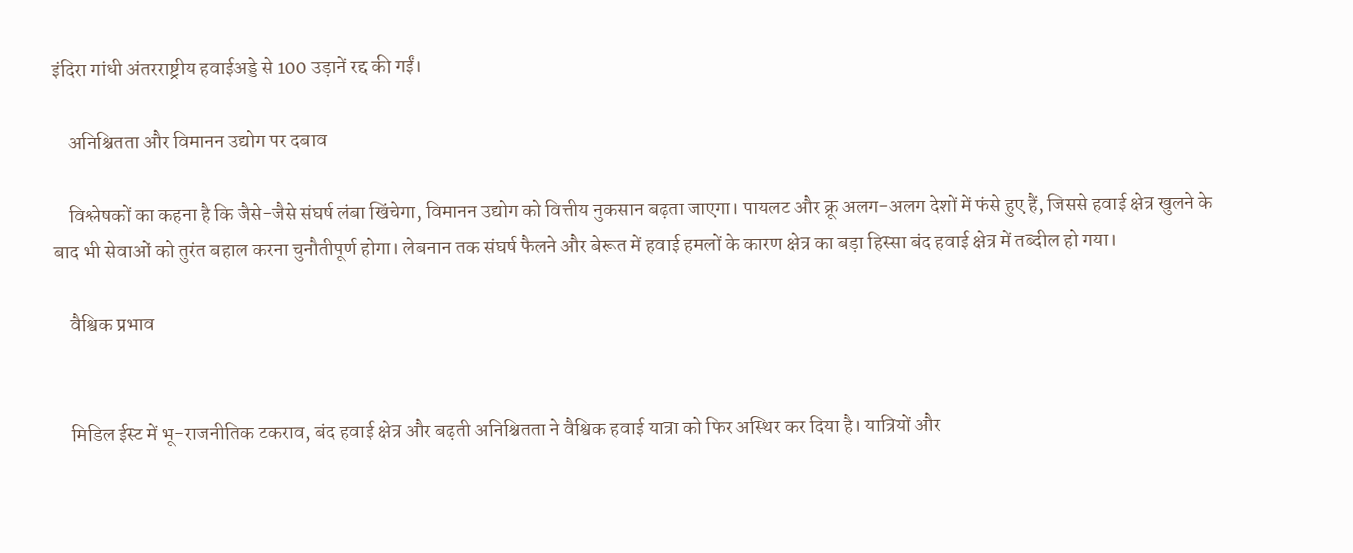इंदिरा गांधी अंतरराष्ट्रीय हवाईअड्डे से 100 उड़ानें रद्द की गईं।

    अनिश्चितता और विमानन उद्योग पर दबाव

    विश्लेषकों का कहना है कि जैसे-जैसे संघर्ष लंबा खिंचेगा, विमानन उद्योग को वित्तीय नुकसान बढ़ता जाएगा। पायलट और क्रू अलग-अलग देशों में फंसे हुए हैं, जिससे हवाई क्षेत्र खुलने के बाद भी सेवाओं को तुरंत बहाल करना चुनौतीपूर्ण होगा। लेबनान तक संघर्ष फैलने और बेरूत में हवाई हमलों के कारण क्षेत्र का बड़ा हिस्सा बंद हवाई क्षेत्र में तब्दील हो गया।

    वैश्विक प्रभाव


    मिडिल ईस्ट में भू-राजनीतिक टकराव, बंद हवाई क्षेत्र और बढ़ती अनिश्चितता ने वैश्विक हवाई यात्रा को फिर अस्थिर कर दिया है। यात्रियों और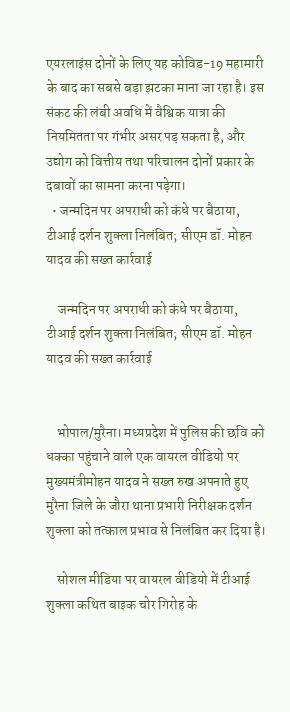एयरलाइंस दोनों के लिए यह कोविड-19 महामारी के बाद का सबसे बड़ा झटका माना जा रहा है। इस संकट की लंबी अवधि में वैश्विक यात्रा की नियमितता पर गंभीर असर पड़ सकता है, और उद्योग को वित्तीय तथा परिचालन दोनों प्रकार के दबावों का सामना करना पड़ेगा।
  • जन्मदिन पर अपराधी को कंधे पर बैठाया, टीआई दर्शन शुक्ला निलंबित; सीएम डॉ. मोहन यादव की सख्त कार्रवाई

    जन्मदिन पर अपराधी को कंधे पर बैठाया, टीआई दर्शन शुक्ला निलंबित; सीएम डॉ. मोहन यादव की सख्त कार्रवाई


    भोपाल/मुरैना। मध्यप्रदेश में पुलिस की छवि को धक्का पहुंचाने वाले एक वायरल वीडियो पर मुख्यमंत्रीमोहन यादव ने सख्त रुख अपनाते हुए मुरैना जिले के जौरा थाना प्रभारी निरीक्षक दर्शन शुक्ला को तत्काल प्रभाव से निलंबित कर दिया है।

    सोशल मीडिया पर वायरल वीडियो में टीआई शुक्ला कथित बाइक चोर गिरोह के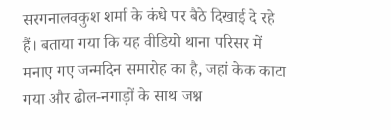सरगनालवकुश शर्मा के कंधे पर बैठे दिखाई दे रहे हैं। बताया गया कि यह वीडियो थाना परिसर में मनाए गए जन्मदिन समारोह का है, जहां केक काटा गया और ढोल-नगाड़ों के साथ जश्न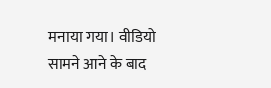मनाया गया। वीडियो सामने आने के बाद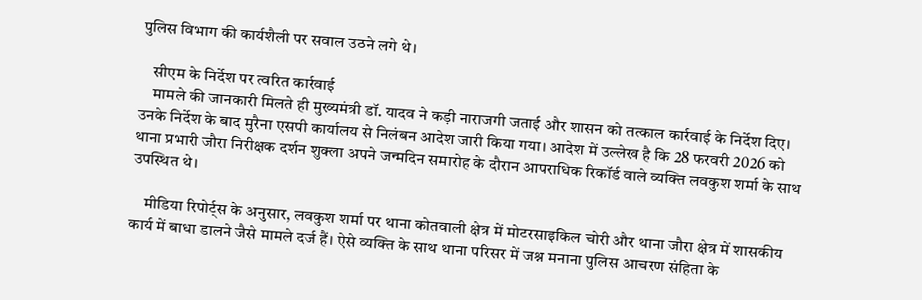पुलिस विभाग की कार्यशैली पर सवाल उठने लगे थे।

    सीएम के निर्देश पर त्वरित कार्रवाई
    मामले की जानकारी मिलते ही मुख्यमंत्री डॉ. यादव ने कड़ी नाराजगी जताई और शासन को तत्काल कार्रवाई के निर्देश दिए। उनके निर्देश के बाद मुरैना एसपी कार्यालय से निलंबन आदेश जारी किया गया। आदेश में उल्लेख है कि 28 फरवरी 2026 को थाना प्रभारी जौरा निरीक्षक दर्शन शुक्ला अपने जन्मदिन समारोह के दौरान आपराधिक रिकॉर्ड वाले व्यक्ति लवकुश शर्मा के साथ उपस्थित थे।

    मीडिया रिपोर्ट्स के अनुसार, लवकुश शर्मा पर थाना कोतवाली क्षेत्र में मोटरसाइकिल चोरी और थाना जौरा क्षेत्र में शासकीय कार्य में बाधा डालने जैसे मामले दर्ज हैं। ऐसे व्यक्ति के साथ थाना परिसर में जश्न मनाना पुलिस आचरण संहिता के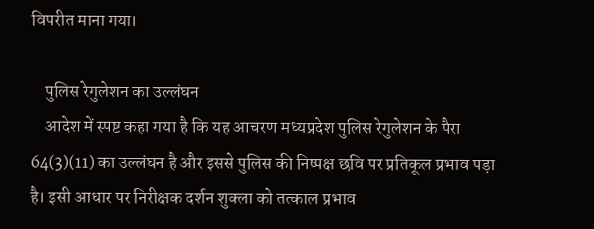विपरीत माना गया।

    पुलिस रेगुलेशन का उल्लंघन
    आदेश में स्पष्ट कहा गया है कि यह आचरण मध्यप्रदेश पुलिस रेगुलेशन के पैरा 64(3)(11) का उल्लंघन है और इससे पुलिस की निष्पक्ष छवि पर प्रतिकूल प्रभाव पड़ा है। इसी आधार पर निरीक्षक दर्शन शुक्ला को तत्काल प्रभाव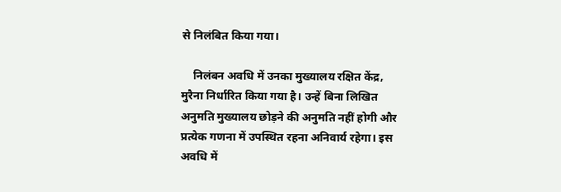से निलंबित किया गया।

    निलंबन अवधि में उनका मुख्यालय रक्षित केंद्र, मुरैना निर्धारित किया गया है। उन्हें बिना लिखित अनुमति मुख्यालय छोड़ने की अनुमति नहीं होगी और प्रत्येक गणना में उपस्थित रहना अनिवार्य रहेगा। इस अवधि में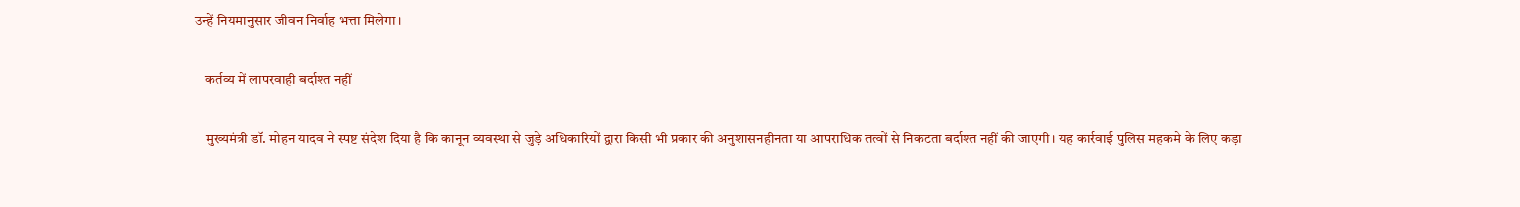उन्हें नियमानुसार जीवन निर्वाह भत्ता मिलेगा।

    कर्तव्य में लापरवाही बर्दाश्त नहीं

    मुख्यमंत्री डॉ. मोहन यादव ने स्पष्ट संदेश दिया है कि कानून व्यवस्था से जुड़े अधिकारियों द्वारा किसी भी प्रकार की अनुशासनहीनता या आपराधिक तत्वों से निकटता बर्दाश्त नहीं की जाएगी। यह कार्रवाई पुलिस महकमे के लिए कड़ा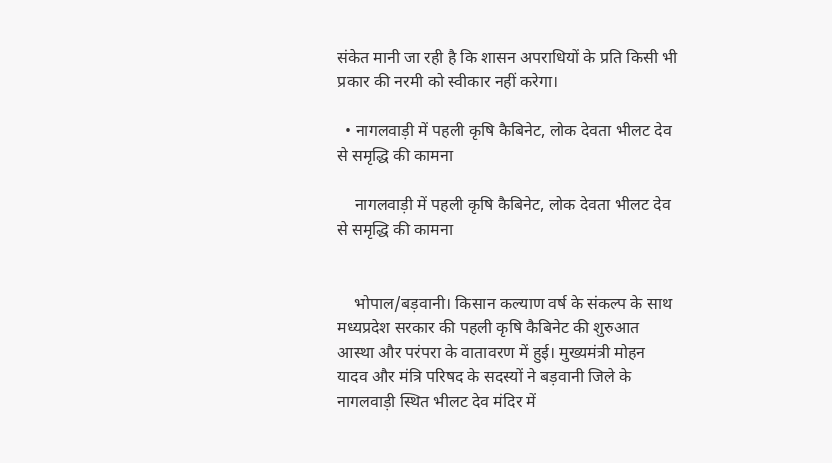संकेत मानी जा रही है कि शासन अपराधियों के प्रति किसी भी प्रकार की नरमी को स्वीकार नहीं करेगा।

  • नागलवाड़ी में पहली कृषि कैबिनेट, लोक देवता भीलट देव से समृद्धि की कामना

    नागलवाड़ी में पहली कृषि कैबिनेट, लोक देवता भीलट देव से समृद्धि की कामना


    भोपाल/बड़वानी। किसान कल्याण वर्ष के संकल्प के साथ मध्यप्रदेश सरकार की पहली कृषि कैबिनेट की शुरुआत आस्था और परंपरा के वातावरण में हुई। मुख्यमंत्री मोहन यादव और मंत्रि परिषद के सदस्यों ने बड़वानी जिले के नागलवाड़ी स्थित भीलट देव मंदिर में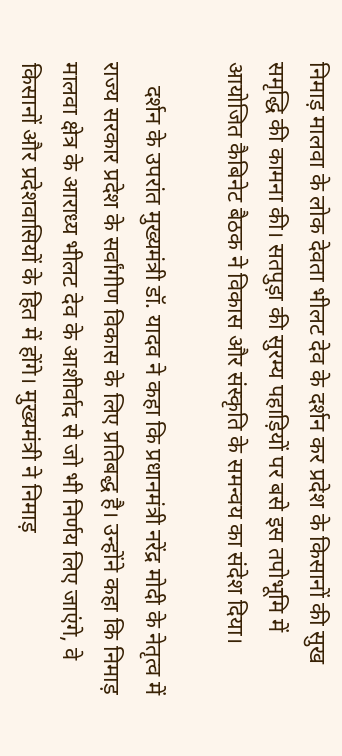निमाड़ मालवा के लोक देवता भीलट देव के दर्शन कर प्रदेश के किसानों की सुख समृद्धि की कामना की। सतपुड़ा की सुरम्य पहाड़ियों पर बसे इस तपोभूमि में आयोजित कैबिनेट बैठक ने विकास और संस्कृति के समन्वय का संदेश दिया।

    दर्शन के उपरांत मुख्यमंत्री डॉ. यादव ने कहा कि प्रधानमंत्री नरेंद्र मोदी के नेतृत्व में राज्य सरकार प्रदेश के सर्वांगीण विकास के लिए प्रतिबद्ध है। उन्होंने कहा कि निमाड़ मालवा क्षेत्र के आराध्य भीलट देव के आशीर्वाद से जो भी निर्णय लिए जाएंगे, वे किसानों और प्रदेशवासियों के हित में होंगे। मुख्यमंत्री ने निमाड़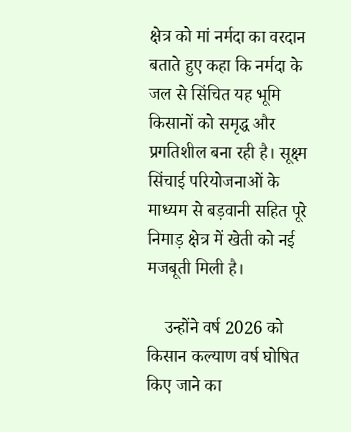क्षेत्र को मां नर्मदा का वरदान बताते हुए कहा कि नर्मदा के जल से सिंचित यह भूमि किसानों को समृद्ध और प्रगतिशील बना रही है। सूक्ष्म सिंचाई परियोजनाओं के माध्यम से बड़वानी सहित पूरे निमाड़ क्षेत्र में खेती को नई मजबूती मिली है।

    उन्होंने वर्ष 2026 को किसान कल्याण वर्ष घोषित किए जाने का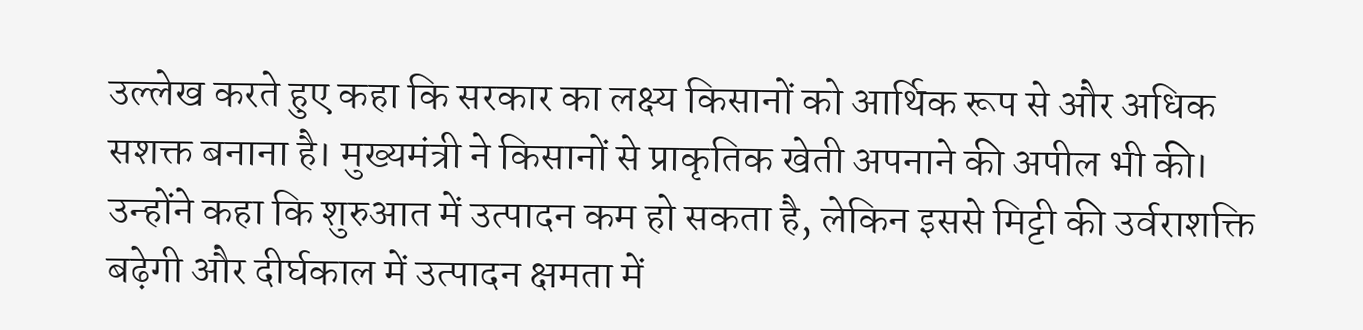उल्लेख करते हुए कहा कि सरकार का लक्ष्य किसानों को आर्थिक रूप से और अधिक सशक्त बनाना है। मुख्यमंत्री ने किसानों से प्राकृतिक खेती अपनाने की अपील भी की। उन्होंने कहा कि शुरुआत में उत्पादन कम हो सकता है, लेकिन इससे मिट्टी की उर्वराशक्ति बढ़ेगी और दीर्घकाल में उत्पादन क्षमता में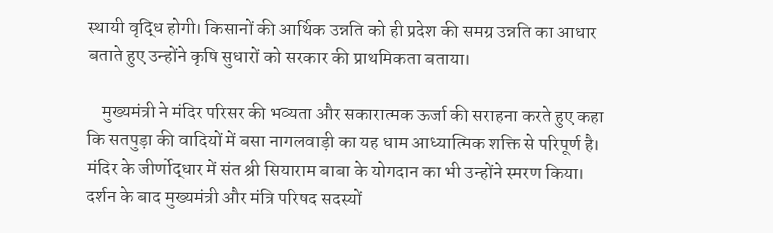स्थायी वृद्धि होगी। किसानों की आर्थिक उन्नति को ही प्रदेश की समग्र उन्नति का आधार बताते हुए उन्होंने कृषि सुधारों को सरकार की प्राथमिकता बताया।

    मुख्यमंत्री ने मंदिर परिसर की भव्यता और सकारात्मक ऊर्जा की सराहना करते हुए कहा कि सतपुड़ा की वादियों में बसा नागलवाड़ी का यह धाम आध्यात्मिक शक्ति से परिपूर्ण है। मंदिर के जीर्णोद्धार में संत श्री सियाराम बाबा के योगदान का भी उन्होंने स्मरण किया। दर्शन के बाद मुख्यमंत्री और मंत्रि परिषद सदस्यों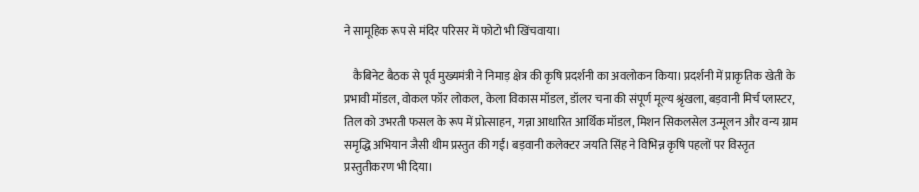ने सामूहिक रूप से मंदिर परिसर में फोटो भी खिंचवाया।

    कैबिनेट बैठक से पूर्व मुख्यमंत्री ने निमाड़ क्षेत्र की कृषि प्रदर्शनी का अवलोकन किया। प्रदर्शनी में प्राकृतिक खेती के प्रभावी मॉडल, वोकल फॉर लोकल, केला विकास मॉडल, डॉलर चना की संपूर्ण मूल्य श्रृंखला, बड़वानी मिर्च प्लास्टर, तिल को उभरती फसल के रूप में प्रोत्साहन, गन्ना आधारित आर्थिक मॉडल, मिशन सिकलसेल उन्मूलन और वन्य ग्राम समृद्धि अभियान जैसी थीम प्रस्तुत की गईं। बड़वानी कलेक्टर जयति सिंह ने विभिन्न कृषि पहलों पर विस्तृत प्रस्तुतीकरण भी दिया।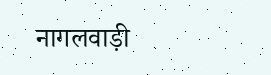नागलवाड़ी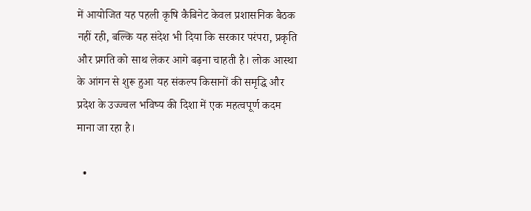में आयोजित यह पहली कृषि कैबिनेट केवल प्रशासनिक बैठक नहीं रही, बल्कि यह संदेश भी दिया कि सरकार परंपरा, प्रकृति और प्रगति को साथ लेकर आगे बढ़ना चाहती है। लोक आस्था के आंगन से शुरू हुआ यह संकल्प किसानों की समृद्धि और प्रदेश के उज्ज्वल भविष्य की दिशा में एक महत्वपूर्ण कदम माना जा रहा है।

  •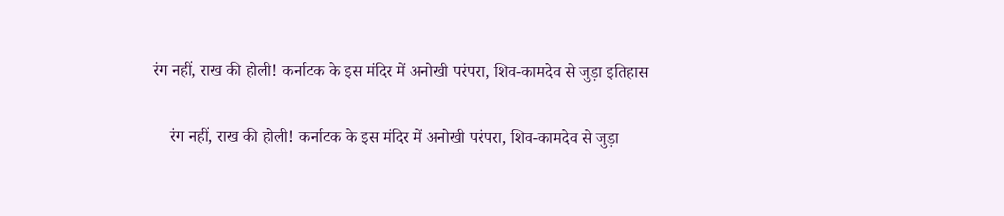रंग नहीं, राख की होली! कर्नाटक के इस मंदिर में अनोखी परंपरा, शिव-कामदेव से जुड़ा इतिहास

    रंग नहीं, राख की होली! कर्नाटक के इस मंदिर में अनोखी परंपरा, शिव-कामदेव से जुड़ा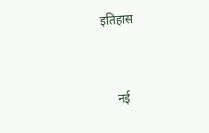इतिहास


    नई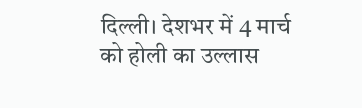दिल्ली। देशभर में 4 मार्च को होली का उल्लास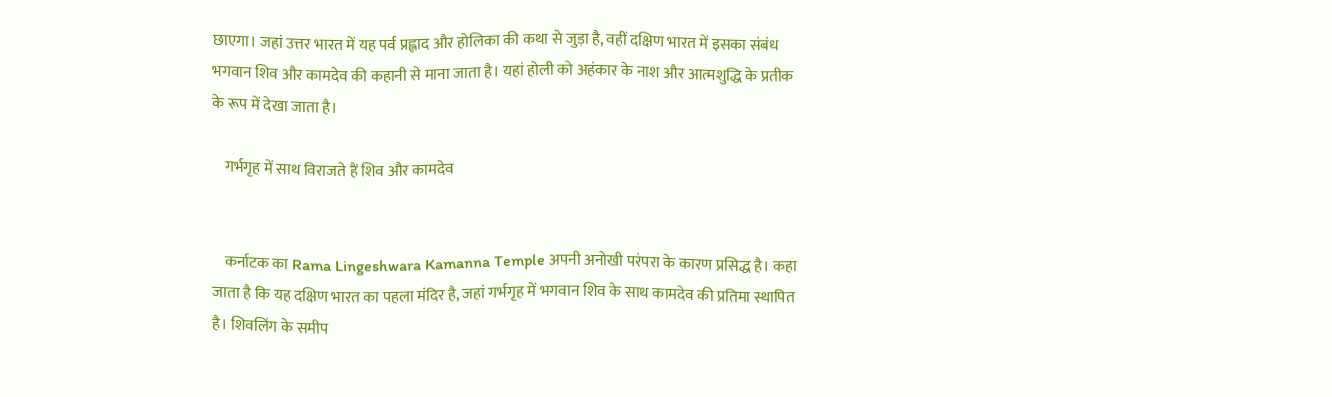छाएगा। जहां उत्तर भारत में यह पर्व प्रह्लाद और होलिका की कथा से जुड़ा है, वहीं दक्षिण भारत में इसका संबंध भगवान शिव और कामदेव की कहानी से माना जाता है। यहां होली को अहंकार के नाश और आत्मशुद्धि के प्रतीक के रूप में देखा जाता है।

    गर्भगृह में साथ विराजते हैं शिव और कामदेव


    कर्नाटक का Rama Lingeshwara Kamanna Temple अपनी अनोखी परंपरा के कारण प्रसिद्ध है। कहा जाता है कि यह दक्षिण भारत का पहला मंदिर है, जहां गर्भगृह में भगवान शिव के साथ कामदेव की प्रतिमा स्थापित है। शिवलिंग के समीप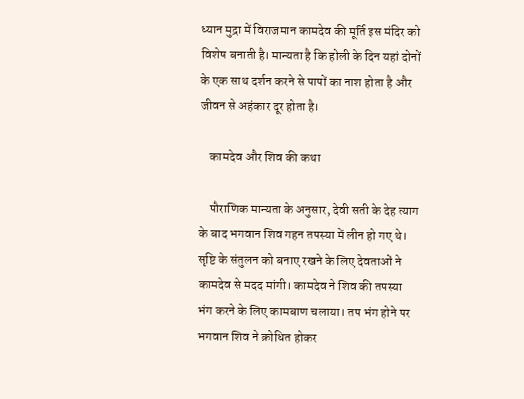ध्यान मुद्रा में विराजमान कामदेव की मूर्ति इस मंदिर को विशेष बनाती है। मान्यता है कि होली के दिन यहां दोनों के एक साथ दर्शन करने से पापों का नाश होता है और जीवन से अहंकार दूर होता है।

    कामदेव और शिव की कथा

    पौराणिक मान्यता के अनुसार, देवी सती के देह त्याग के बाद भगवान शिव गहन तपस्या में लीन हो गए थे। सृष्टि के संतुलन को बनाए रखने के लिए देवताओं ने कामदेव से मदद मांगी। कामदेव ने शिव की तपस्या भंग करने के लिए कामबाण चलाया। तप भंग होने पर भगवान शिव ने क्रोधित होकर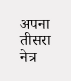अपना तीसरा नेत्र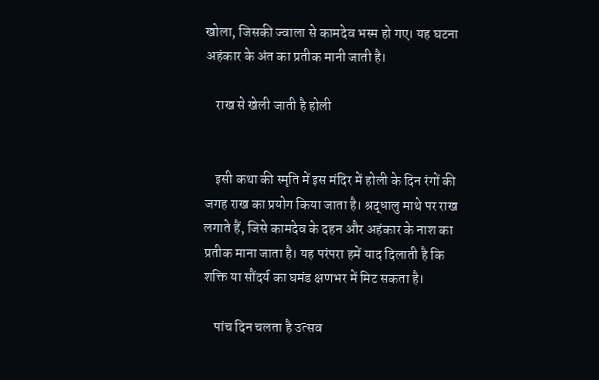खोला, जिसकी ज्वाला से कामदेव भस्म हो गए। यह घटना अहंकार के अंत का प्रतीक मानी जाती है।

    राख से खेली जाती है होली


    इसी कथा की स्मृति में इस मंदिर में होली के दिन रंगों की जगह राख का प्रयोग किया जाता है। श्रद्धालु माथे पर राख लगाते हैं, जिसे कामदेव के दहन और अहंकार के नाश का प्रतीक माना जाता है। यह परंपरा हमें याद दिलाती है कि शक्ति या सौंदर्य का घमंड क्षणभर में मिट सकता है।

    पांच दिन चलता है उत्सव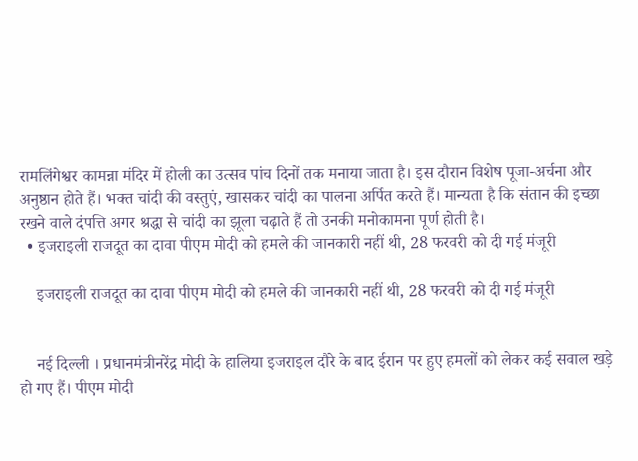रामलिंगेश्वर कामन्ना मंदिर में होली का उत्सव पांच दिनों तक मनाया जाता है। इस दौरान विशेष पूजा-अर्चना और अनुष्ठान होते हैं। भक्त चांदी की वस्तुएं, खासकर चांदी का पालना अर्पित करते हैं। मान्यता है कि संतान की इच्छा रखने वाले दंपत्ति अगर श्रद्धा से चांदी का झूला चढ़ाते हैं तो उनकी मनोकामना पूर्ण होती है।
  • इजराइली राजदूत का दावा पीएम मोदी को हमले की जानकारी नहीं थी, 28 फरवरी को दी गई मंजूरी

    इजराइली राजदूत का दावा पीएम मोदी को हमले की जानकारी नहीं थी, 28 फरवरी को दी गई मंजूरी


    नई दिल्ली । प्रधानमंत्रीनरेंद्र मोदी के हालिया इजराइल दौरे के बाद ईरान पर हुए हमलों को लेकर कई सवाल खड़े हो गए हैं। पीएम मोदी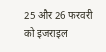25 और 26 फरवरी को इजराइल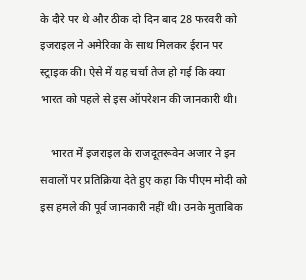के दौरे पर थे और ठीक दो दिन बाद 28 फरवरी को इजराइल ने अमेरिका के साथ मिलकर ईरान पर स्ट्राइक की। ऐसे में यह चर्चा तेज हो गई कि क्या भारत को पहले से इस ऑपरेशन की जानकारी थी।

    भारत में इजराइल के राजदूतरूवेन अजार ने इन सवालों पर प्रतिक्रिया देते हुए कहा कि पीएम मोदी को इस हमले की पूर्व जानकारी नहीं थी। उनके मुताबिक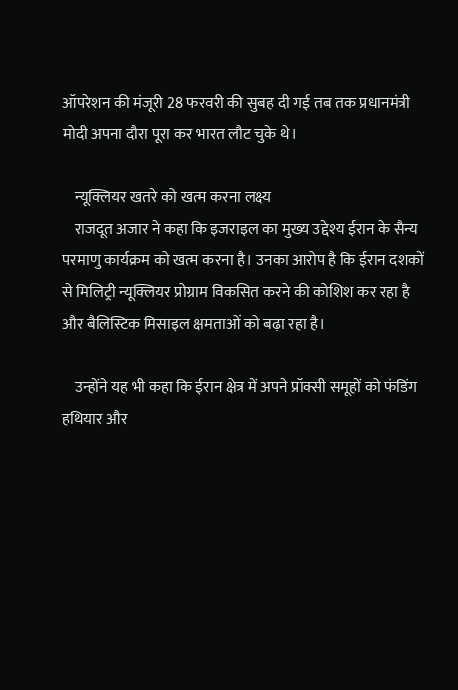ऑपरेशन की मंजूरी 28 फरवरी की सुबह दी गई तब तक प्रधानमंत्री मोदी अपना दौरा पूरा कर भारत लौट चुके थे।

    न्यूक्लियर खतरे को खत्म करना लक्ष्य
    राजदूत अजार ने कहा कि इजराइल का मुख्य उद्देश्य ईरान के सैन्य परमाणु कार्यक्रम को खत्म करना है। उनका आरोप है कि ईरान दशकों से मिलिट्री न्यूक्लियर प्रोग्राम विकसित करने की कोशिश कर रहा है और बैलिस्टिक मिसाइल क्षमताओं को बढ़ा रहा है।

    उन्होंने यह भी कहा कि ईरान क्षेत्र में अपने प्रॉक्सी समूहों को फंडिंग हथियार और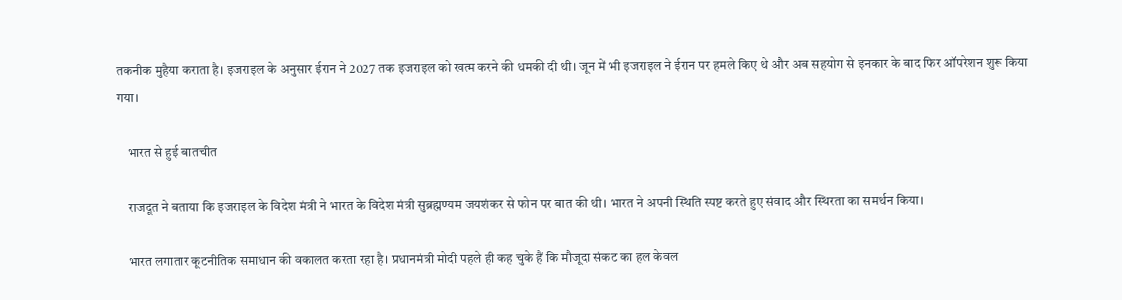तकनीक मुहैया कराता है। इजराइल के अनुसार ईरान ने 2027 तक इजराइल को खत्म करने की धमकी दी थी। जून में भी इजराइल ने ईरान पर हमले किए थे और अब सहयोग से इनकार के बाद फिर ऑपरेशन शुरू किया गया।

    भारत से हुई बातचीत

    राजदूत ने बताया कि इजराइल के विदेश मंत्री ने भारत के विदेश मंत्री सुब्रह्मण्यम जयशंकर से फोन पर बात की थी। भारत ने अपनी स्थिति स्पष्ट करते हुए संवाद और स्थिरता का समर्थन किया।

    भारत लगातार कूटनीतिक समाधान की वकालत करता रहा है। प्रधानमंत्री मोदी पहले ही कह चुके हैं कि मौजूदा संकट का हल केवल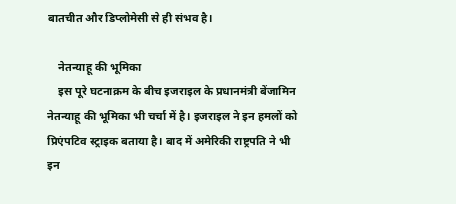बातचीत और डिप्लोमेसी से ही संभव है।

    नेतन्याहू की भूमिका
    इस पूरे घटनाक्रम के बीच इजराइल के प्रधानमंत्री बेंजामिन नेतन्याहू की भूमिका भी चर्चा में है। इजराइल ने इन हमलों को प्रिएंपटिव स्ट्राइक बताया है। बाद में अमेरिकी राष्ट्रपति ने भी इन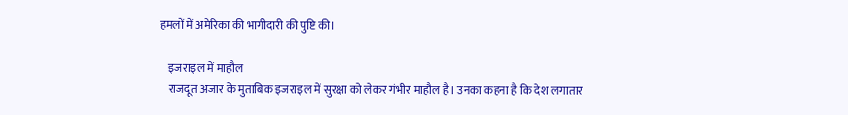हमलों में अमेरिका की भागीदारी की पुष्टि की।

    इजराइल में माहौल
    राजदूत अजार के मुताबिक इजराइल में सुरक्षा को लेकर गंभीर माहौल है। उनका कहना है कि देश लगातार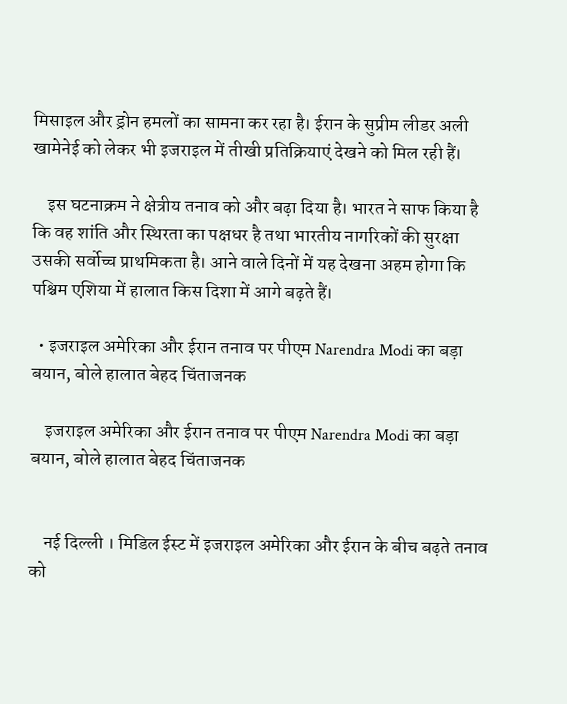मिसाइल और ड्रोन हमलों का सामना कर रहा है। ईरान के सुप्रीम लीडर अली खामेनेई को लेकर भी इजराइल में तीखी प्रतिक्रियाएं देखने को मिल रही हैं।

    इस घटनाक्रम ने क्षेत्रीय तनाव को और बढ़ा दिया है। भारत ने साफ किया है कि वह शांति और स्थिरता का पक्षधर है तथा भारतीय नागरिकों की सुरक्षा उसकी सर्वोच्च प्राथमिकता है। आने वाले दिनों में यह देखना अहम होगा कि पश्चिम एशिया में हालात किस दिशा में आगे बढ़ते हैं।

  • इजराइल अमेरिका और ईरान तनाव पर पीएम Narendra Modi का बड़ा बयान, बोले हालात बेहद चिंताजनक

    इजराइल अमेरिका और ईरान तनाव पर पीएम Narendra Modi का बड़ा बयान, बोले हालात बेहद चिंताजनक


    नई दिल्ली । मिडिल ईस्ट में इजराइल अमेरिका और ईरान के बीच बढ़ते तनाव को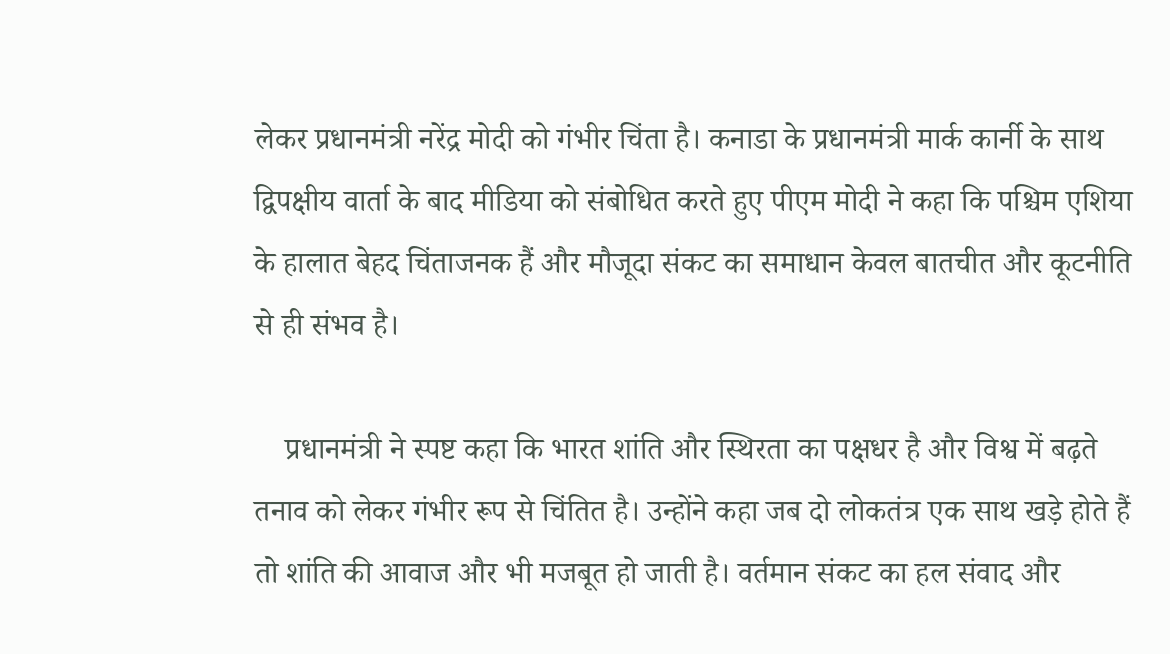लेकर प्रधानमंत्री नरेंद्र मोदी को गंभीर चिंता है। कनाडा के प्रधानमंत्री मार्क कार्नी के साथ द्विपक्षीय वार्ता के बाद मीडिया को संबोधित करते हुए पीएम मोदी ने कहा कि पश्चिम एशिया के हालात बेहद चिंताजनक हैं और मौजूदा संकट का समाधान केवल बातचीत और कूटनीति से ही संभव है।

    प्रधानमंत्री ने स्पष्ट कहा कि भारत शांति और स्थिरता का पक्षधर है और विश्व में बढ़ते तनाव को लेकर गंभीर रूप से चिंतित है। उन्होंने कहा जब दो लोकतंत्र एक साथ खड़े होते हैं तो शांति की आवाज और भी मजबूत हो जाती है। वर्तमान संकट का हल संवाद और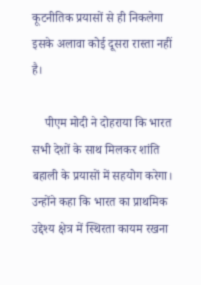कूटनीतिक प्रयासों से ही निकलेगा इसके अलावा कोई दूसरा रास्ता नहीं है।

    पीएम मोदी ने दोहराया कि भारत सभी देशों के साथ मिलकर शांति बहाली के प्रयासों में सहयोग करेगा। उन्होंने कहा कि भारत का प्राथमिक उद्देश्य क्षेत्र में स्थिरता कायम रखना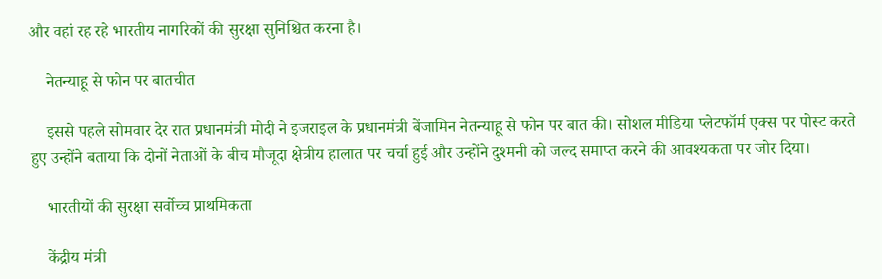और वहां रह रहे भारतीय नागरिकों की सुरक्षा सुनिश्चित करना है।

    नेतन्याहू से फोन पर बातचीत

    इससे पहले सोमवार देर रात प्रधानमंत्री मोदी ने इजराइल के प्रधानमंत्री बेंजामिन नेतन्याहू से फोन पर बात की। सोशल मीडिया प्लेटफॉर्म एक्स पर पोस्ट करते हुए उन्होंने बताया कि दोनों नेताओं के बीच मौजूदा क्षेत्रीय हालात पर चर्चा हुई और उन्होंने दुश्मनी को जल्द समाप्त करने की आवश्यकता पर जोर दिया।

    भारतीयों की सुरक्षा सर्वोच्च प्राथमिकता

    केंद्रीय मंत्री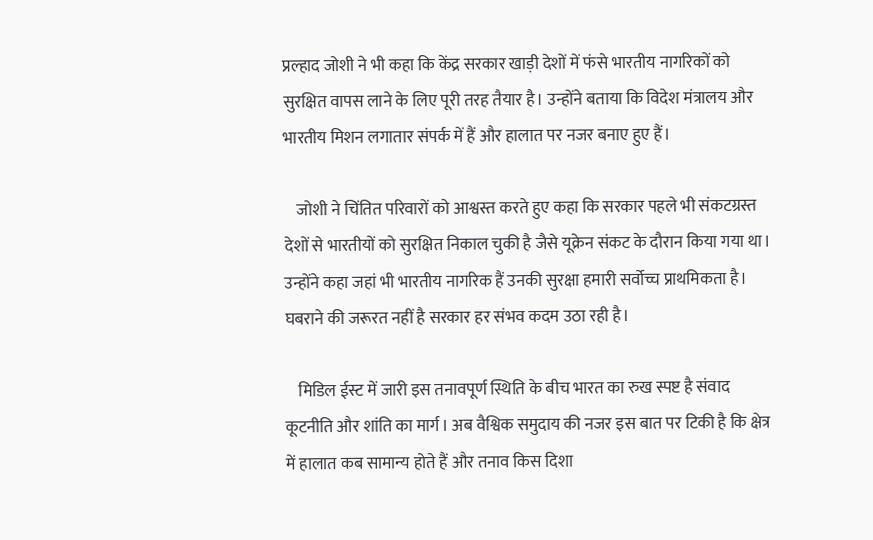प्रल्हाद जोशी ने भी कहा कि केंद्र सरकार खाड़ी देशों में फंसे भारतीय नागरिकों को सुरक्षित वापस लाने के लिए पूरी तरह तैयार है। उन्होंने बताया कि विदेश मंत्रालय और भारतीय मिशन लगातार संपर्क में हैं और हालात पर नजर बनाए हुए हैं।

    जोशी ने चिंतित परिवारों को आश्वस्त करते हुए कहा कि सरकार पहले भी संकटग्रस्त देशों से भारतीयों को सुरक्षित निकाल चुकी है जैसे यूक्रेन संकट के दौरान किया गया था। उन्होंने कहा जहां भी भारतीय नागरिक हैं उनकी सुरक्षा हमारी सर्वोच्च प्राथमिकता है। घबराने की जरूरत नहीं है सरकार हर संभव कदम उठा रही है।

    मिडिल ईस्ट में जारी इस तनावपूर्ण स्थिति के बीच भारत का रुख स्पष्ट है संवाद कूटनीति और शांति का मार्ग। अब वैश्विक समुदाय की नजर इस बात पर टिकी है कि क्षेत्र में हालात कब सामान्य होते हैं और तनाव किस दिशा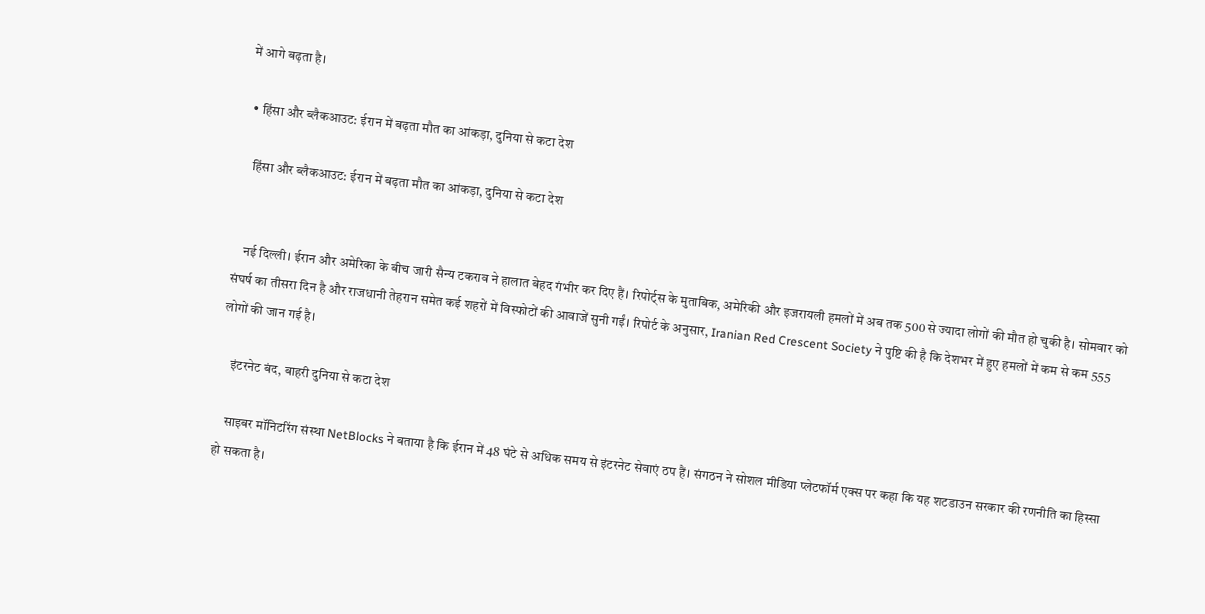में आगे बढ़ता है।

  • हिंसा और ब्लैकआउट: ईरान में बढ़ता मौत का आंकड़ा, दुनिया से कटा देश

    हिंसा और ब्लैकआउट: ईरान में बढ़ता मौत का आंकड़ा, दुनिया से कटा देश


    नई दिल्ली। ईरान और अमेरिका के बीच जारी सैन्य टकराव ने हालात बेहद गंभीर कर दिए हैं। रिपोर्ट्स के मुताबिक, अमेरिकी और इजरायली हमलों में अब तक 500 से ज्यादा लोगों की मौत हो चुकी है। सोमवार को संघर्ष का तीसरा दिन है और राजधानी तेहरान समेत कई शहरों में विस्फोटों की आवाजें सुनी गईं। रिपोर्ट के अनुसार, Iranian Red Crescent Society ने पुष्टि की है कि देशभर में हुए हमलों में कम से कम 555 लोगों की जान गई है।

    इंटरनेट बंद, बाहरी दुनिया से कटा देश

    साइबर मॉनिटरिंग संस्था NetBlocks ने बताया है कि ईरान में 48 घंटे से अधिक समय से इंटरनेट सेवाएं ठप हैं। संगठन ने सोशल मीडिया प्लेटफॉर्म एक्स पर कहा कि यह शटडाउन सरकार की रणनीति का हिस्सा हो सकता है।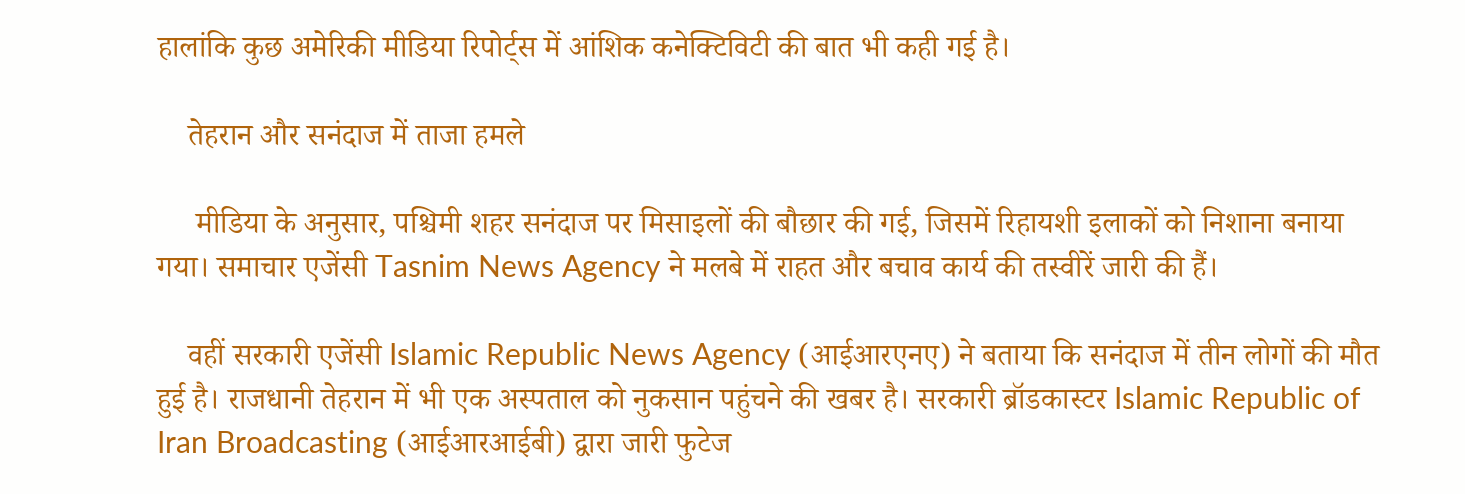हालांकि कुछ अमेरिकी मीडिया रिपोर्ट्स में आंशिक कनेक्टिविटी की बात भी कही गई है।

    तेहरान और सनंदाज में ताजा हमले

     मीडिया के अनुसार, पश्चिमी शहर सनंदाज पर मिसाइलों की बौछार की गई, जिसमें रिहायशी इलाकों को निशाना बनाया गया। समाचार एजेंसी Tasnim News Agency ने मलबे में राहत और बचाव कार्य की तस्वीरें जारी की हैं।

    वहीं सरकारी एजेंसी Islamic Republic News Agency (आईआरएनए) ने बताया कि सनंदाज में तीन लोगों की मौत हुई है। राजधानी तेहरान में भी एक अस्पताल को नुकसान पहुंचने की खबर है। सरकारी ब्रॉडकास्टर Islamic Republic of Iran Broadcasting (आईआरआईबी) द्वारा जारी फुटेज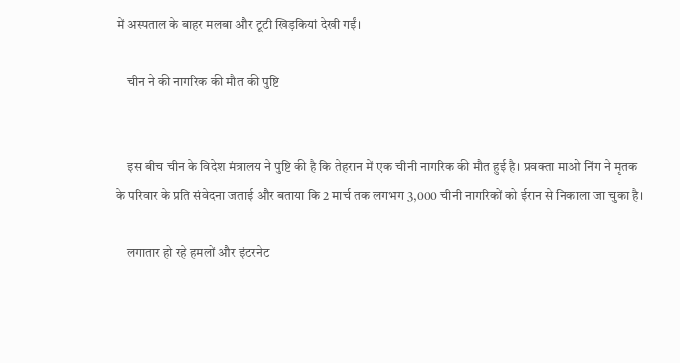में अस्पताल के बाहर मलबा और टूटी खिड़कियां देखी गईं।

    चीन ने की नागरिक की मौत की पुष्टि


    इस बीच चीन के विदेश मंत्रालय ने पुष्टि की है कि तेहरान में एक चीनी नागरिक की मौत हुई है। प्रवक्ता माओ निंग ने मृतक के परिवार के प्रति संवेदना जताई और बताया कि 2 मार्च तक लगभग 3,000 चीनी नागरिकों को ईरान से निकाला जा चुका है।

    लगातार हो रहे हमलों और इंटरनेट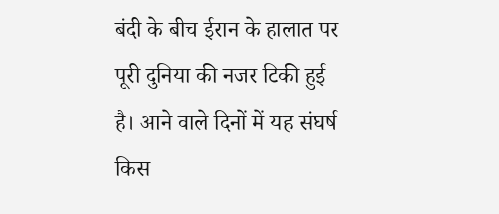बंदी के बीच ईरान के हालात पर पूरी दुनिया की नजर टिकी हुई है। आने वाले दिनों में यह संघर्ष किस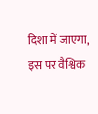दिशा में जाएगा, इस पर वैश्विक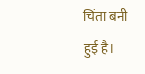चिंता बनी हुई है।